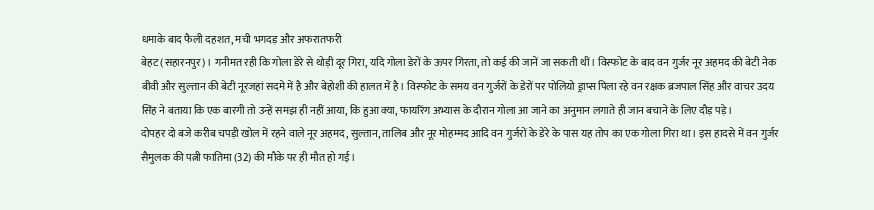धमाके बाद फैली दहशत, मची भगदड़ और अफरातफरी
बेहट (सहारनपुर)। गनीमत रही कि गोला डेरे से थोड़ी दूर गिरा, यदि गोला डेरों के ऊपर गिरता, तो कई की जानें जा सकती थीं। विस्फोट के बाद वन गुर्जर नूर अहमद की बेटी नेक बीवी और सुल्तान की बेटी नूरजहां सदमे में है और बेहोशी की हालत में है। विस्फोट के समय वन गुर्जरों के डेरों पर पोलियो ड्राप्स पिला रहे वन रक्षक ब्रजपाल सिंह और वाचर उदय सिंह ने बताया कि एक बारगी तो उन्हें समझ ही नहीं आया, कि हुआ क्या, फायरिंग अभ्यास के दौरान गोला आ जाने का अनुमान लगाते ही जान बचाने के लिए दौड़ पड़े।
दोपहर दो बजे करीब चपड़ी खोल में रहने वाले नूर अहमद, सुल्तान, तालिब और नूर मोहम्मद आदि वन गुर्जरों के डेरे के पास यह तोप का एक गोला गिरा था। इस हादसे में वन गुर्जर सैमुलक की पत्नी फातिमा (32) की मौके पर ही मौत हो गई।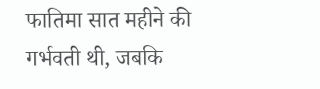फातिमा सात महीने की गर्भवती थी, जबकि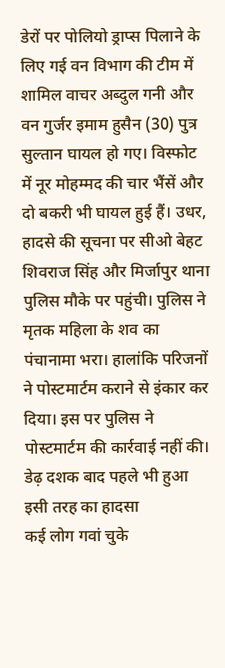डेरों पर पोलियो ड्राप्स पिलाने के लिए गई वन विभाग की टीम में शामिल वाचर अब्दुल गनी और वन गुर्जर इमाम हुसैन (30) पुत्र सुल्तान घायल हो गए। विस्फोट में नूर मोहम्मद की चार भैंसें और दो बकरी भी घायल हुई हैं। उधर, हादसे की सूचना पर सीओ बेहट शिवराज सिंह और मिर्जापुर थाना पुलिस मौके पर पहुंची। पुलिस ने मृतक महिला के शव का पंचानामा भरा। हालांकि परिजनों ने पोस्टमार्टम कराने से इंकार कर दिया। इस पर पुलिस ने पोस्टमार्टम की कार्रवाई नहीं की।
डेढ़ दशक बाद पहले भी हुआ इसी तरह का हादसा
कई लोग गवां चुके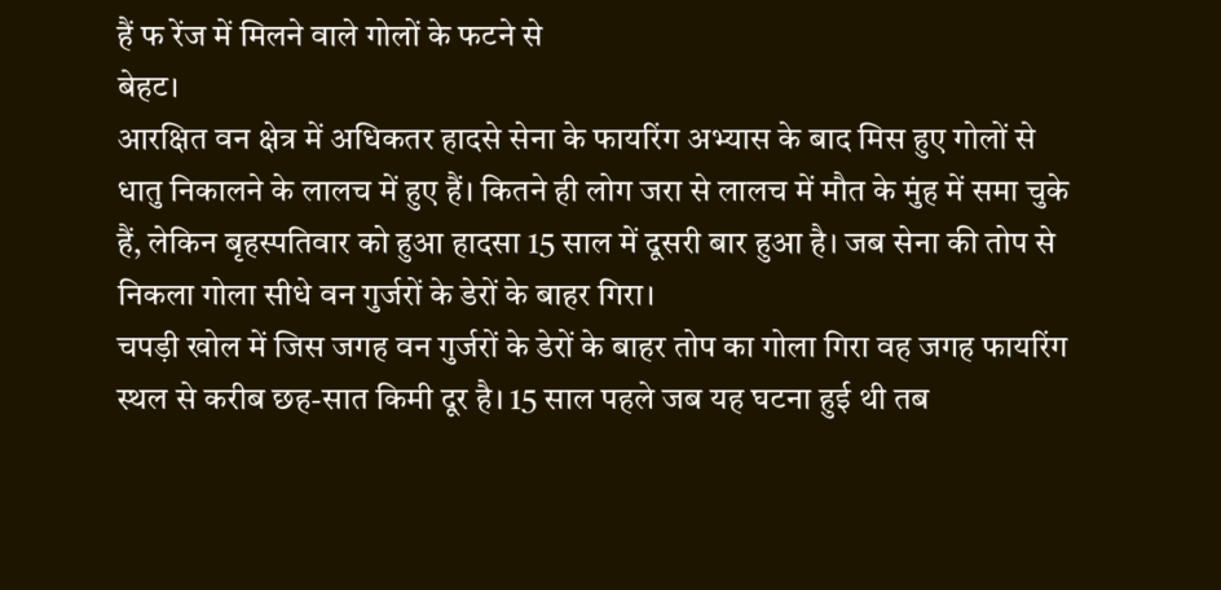हैं फ रेंज में मिलने वाले गोलों के फटने से
बेहट।
आरक्षित वन क्षेत्र में अधिकतर हादसे सेना के फायरिंग अभ्यास के बाद मिस हुए गोलों से धातु निकालने के लालच में हुए हैं। कितने ही लोग जरा से लालच में मौत के मुंह में समा चुके हैं, लेकिन बृहस्पतिवार को हुआ हादसा 15 साल में दूसरी बार हुआ है। जब सेना की तोप से निकला गोला सीधे वन गुर्जरों के डेरों के बाहर गिरा।
चपड़ी खोल में जिस जगह वन गुर्जरों के डेरों के बाहर तोप का गोला गिरा वह जगह फायरिंग स्थल से करीब छह-सात किमी दूर है। 15 साल पहले जब यह घटना हुई थी तब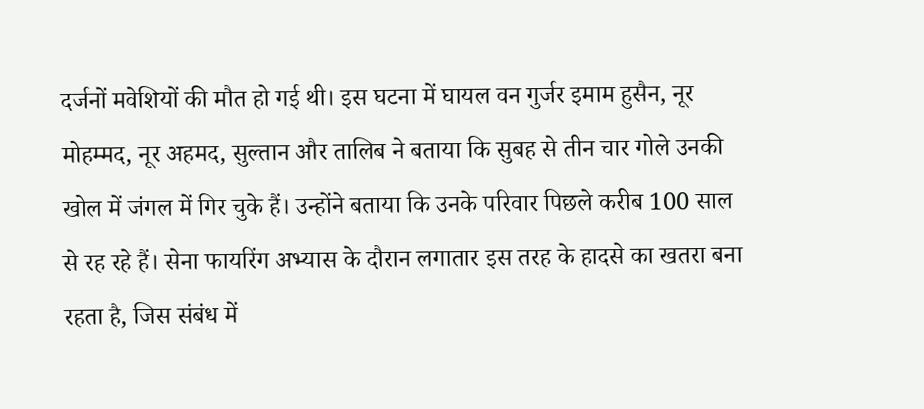दर्जनों मवेशियों की मौत हो गई थी। इस घटना में घायल वन गुर्जर इमाम हुसैन, नूर मोहम्मद, नूर अहमद, सुल्तान और तालिब ने बताया कि सुबह से तीन चार गोले उनकी खोल में जंगल में गिर चुके हैं। उन्होंने बताया कि उनके परिवार पिछले करीब 100 साल से रह रहे हैं। सेना फायरिंग अभ्यास के दौरान लगातार इस तरह के हादसे का खतरा बना रहता है, जिस संबंध में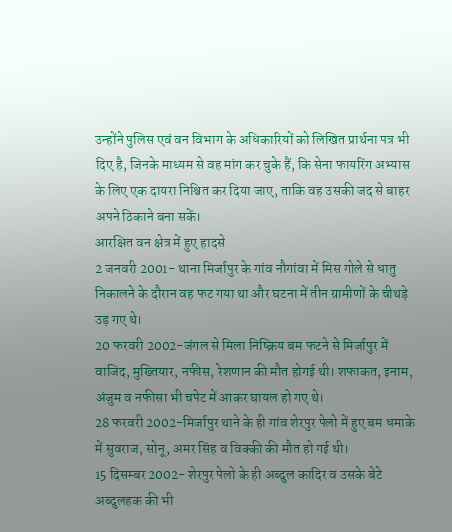उन्होंने पुलिस एवं वन विभाग के अधिकारियों को लिखित प्रार्थना पत्र भी दिए है, जिनके माध्यम से वह मांग कर चुके हैं, कि सेना फायरिंग अभ्यास के लिए एक दायरा निश्चित कर दिया जाए, ताकि वह उसकी जद से बाहर अपने ठिकाने बना सकें।
आरक्षित वन क्षेत्र में हुए हादसे
2 जनवरी 2001- थाना मिर्जापुर के गांव नौगांवा में मिस गोले से धातु निकालने के दौरान वह फट गया था और घटना में तीन ग्रामीणों के चीथड़े उड़ गए थे।
20 फरवरी 2002-जंगल से मिला निष्क्रिय बम फटने से मिर्जापुर में वाजिद, मुख्तियार, नफीस, रेशणान की मौत होगई थी। शफाकत, इनाम, अंजुम व नफीसा भी चपेट में आकर घायल हो गए थे।
28 फरवरी 2002-मिर्जापुर थाने के ही गांव शेरपुर पेलो में हुए बम धमाके में सुवराज, सोनू, अमर सिंह व विक्की की मौत हो गई थी।
15 दिसम्बर 2002- शेरपुर पेलो के ही अब्दुल कादिर व उसके बेटे अब्दुलहक की भी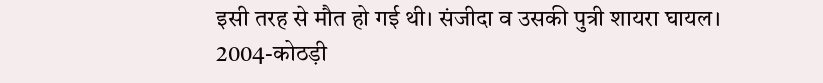इसी तरह से मौत हो गई थी। संजीदा व उसकी पुत्री शायरा घायल।
2004-कोठड़ी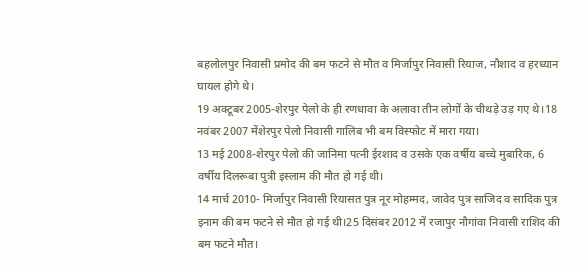बहलोलपुर निवासी प्रमोद की बम फटने से मौत व मिर्जापुर निवासी रियाज, नौशाद व हरध्यान घायल होगे थे।
19 अक्टूबर 2005-शेरपुर पेलो के ही रणधावा के अलावा तीन लोगों के चीथड़े उड़ गए थे।18 नवंबर 2007 मेंशेरपुर पेलो निवासी गालिब भी बम विस्फोट में मारा गया।
13 मई 2008-शेरपुर पेलो की जानिमा पत्नी ईरशाद व उसके एक वर्षीय बच्चे मुबारिक, 6 वर्षीय दिलरूबा पुत्री इस्लाम की मौत हो गई थी।
14 मार्च 2010- मिर्जापुर निवासी रियासत पुत्र नूर मोहम्मद, जावेद पुत्र साजिद व सादिक पुत्र इनाम की बम फटने से मौत हो गई थी।25 दिसंबर 2012 में रजापुर नौगांवा निवासी राशिद की बम फटने मौत।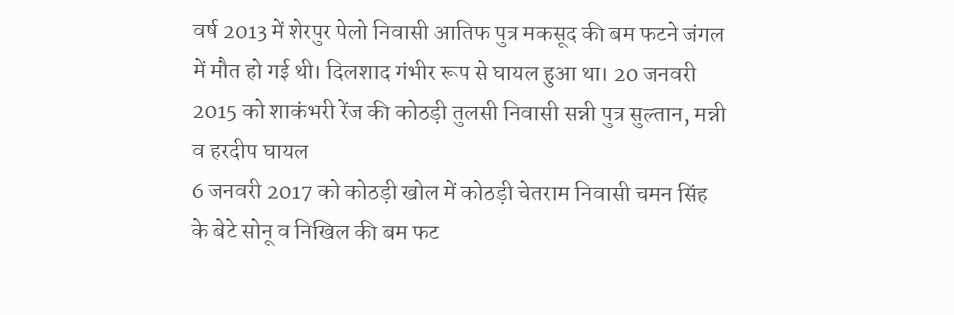वर्ष 2013 में शेरपुर पेलो निवासी आतिफ पुत्र मकसूद की बम फटने जंगल में मौत हो गई थी। दिलशाद गंभीर रूप से घायल हुआ था। 20 जनवरी 2015 को शाकंभरी रेंज की कोठड़ी तुलसी निवासी सन्नी पुत्र सुल्तान, मन्नी व हरदीप घायल
6 जनवरी 2017 को कोठड़ी खोल में कोठड़ी चेतराम निवासी चमन सिंह के बेटे सोनू व निखिल की बम फट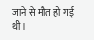जाने से मौत हो गई थी।